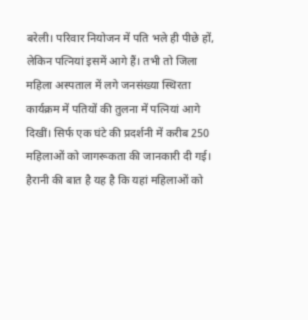बरेली। परिवार नियोजन में पति भले ही पीछे हों, लेकिन पत्नियां इसमें आगे हैं। तभी तो जिला महिला अस्पताल में लगे जनसंख्या स्थिरता कार्यक्रम में पतियों की तुलना में पत्नियां आगे दिखीं। सिर्फ एक घंटे की प्रदर्शनी में करीब 250 महिलाओं को जागरूकता की जानकारी दी गई। हैरानी की बात है यह है कि यहां महिलाओं को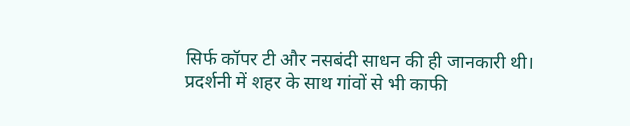सिर्फ कॉपर टी और नसबंदी साधन की ही जानकारी थी।
प्रदर्शनी में शहर के साथ गांवों से भी काफी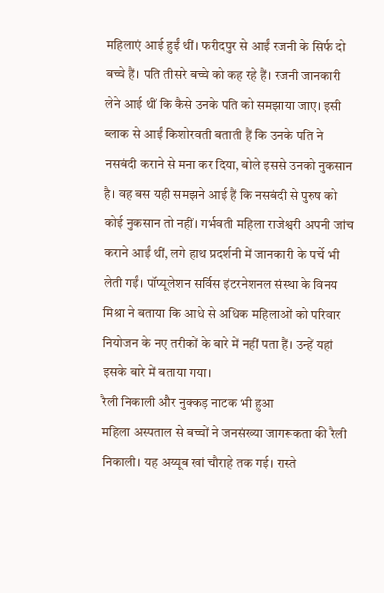महिलाएं आई हुईं थीं। फरीदपुर से आईं रजनी के सिर्फ दो बच्चे हैं। पति तीसरे बच्चे को कह रहे हैं। रजनी जानकारी लेने आई थीं कि कैसे उनके पति को समझाया जाए। इसी ब्लाक से आईं किशोरवती बताती हैं कि उनके पति ने नसबंदी कराने से मना कर दिया, बोले इससे उनको नुकसान है। वह बस यही समझने आई हैं कि नसबंदी से पुरुष को कोई नुकसान तो नहीं। गर्भवती महिला राजेश्वरी अपनी जांच कराने आईं थीं, लगे हाथ प्रदर्शनी में जानकारी के पर्चे भी लेती गईं। पॉप्यूलेशन सर्विस इंटरनेशनल संस्था के विनय मिश्रा ने बताया कि आधे से अधिक महिलाओं को परिवार नियोजन के नए तरीकों के बारे में नहीं पता हैं। उन्हें यहां इसके बारे में बताया गया।
रैली निकाली और नुक्कड़ नाटक भी हुआ
महिला अस्पताल से बच्चों ने जनसंख्या जागरूकता की रैली निकाली। यह अय्यूब खां चौराहे तक गई। रास्ते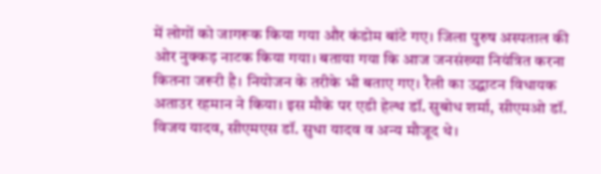में लोगों को जागरूक किया गया और कंडोम बांटे गए। जिला पुरुष अस्पताल की ओर नुक्कड़ नाटक किया गया। बताया गया कि आज जनसंख्या नियंत्रित करना कितना जरूरी है। नियोजन के तरीके भी बताए गए। रैली का उद्घाटन विधायक अताउर रहमान ने किया। इस मौके पर एडी हेल्थ डॉ. सुबोध शर्मा, सीएमओ डॉ. विजय यादव, सीएमएस डॉ. सुधा यादव व अन्य मौजूद थे।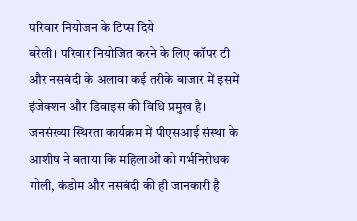परिवार नियोजन के टिप्स दिये
बरेली। परिवार नियोजित करने के लिए कॉपर टी और नसबंदी के अलावा कई तरीके बाजार में इसमें इंजेक्शन और डिवाइस की विधि प्रमुख है। जनसंख्या स्थिरता कार्यक्रम में पीएसआई संस्था के आशीष ने बताया कि महिलाओं को गर्भनिरोधक गोली, कंडोम और नसबंदी की ही जानकारी है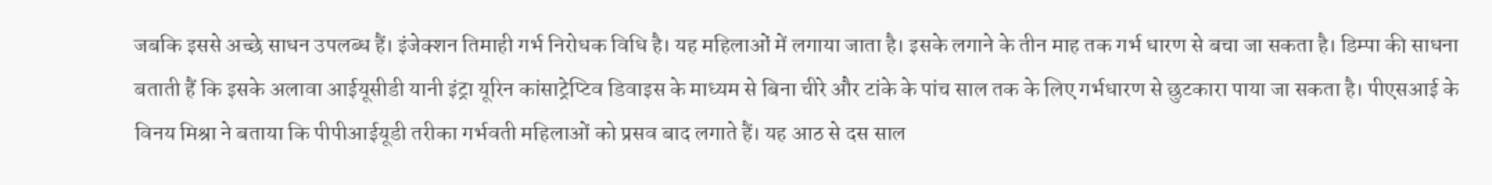जबकि इससे अच्छे साधन उपलब्ध हैं। इंजेक्शन तिमाही गर्भ निरोधक विधि है। यह महिलाओं में लगाया जाता है। इसके लगाने के तीन माह तक गर्भ धारण से बचा जा सकता है। डिम्पा की साधना बताती हैं कि इसके अलावा आईयूसीडी यानी इंट्रा यूरिन कांसाट्रेप्टिव डिवाइस के माध्यम से बिना चीरे और टांके के पांच साल तक के लिए गर्भधारण से छुटकारा पाया जा सकता है। पीएसआई के विनय मिश्रा ने बताया कि पीपीआईयूडी तरीका गर्भवती महिलाओं को प्रसव बाद लगाते हैं। यह आठ से दस साल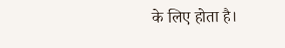के लिए होता है।